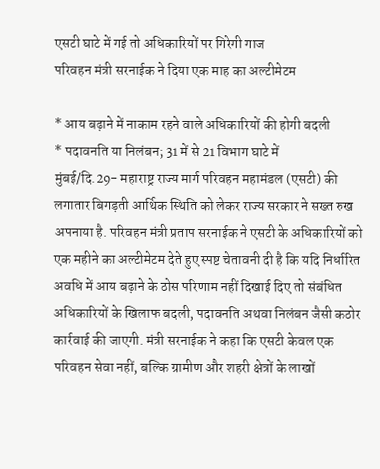एसटी घाटे में गई तो अधिकारियों पर गिरेगी गाज
परिवहन मंत्री सरनाईक ने दिया एक माह का अल्टीमेटम

* आय बढ़ाने में नाकाम रहने वाले अधिकारियों की होगी बदली
* पदावनति या निलंबन; 31 में से 21 विभाग घाटे में
मुंबई/दि.29- महाराष्ट्र राज्य मार्ग परिवहन महामंडल (एसटी) की लगातार बिगड़ती आर्थिक स्थिति को लेकर राज्य सरकार ने सख्त रुख अपनाया है. परिवहन मंत्री प्रताप सरनाईक ने एसटी के अधिकारियों को एक महीने का अल्टीमेटम देते हुए स्पष्ट चेतावनी दी है कि यदि निर्धारित अवधि में आय बढ़ाने के ठोस परिणाम नहीं दिखाई दिए तो संबंधित अधिकारियों के खिलाफ बदली, पदावनति अथवा निलंबन जैसी कठोर कार्रवाई की जाएगी. मंत्री सरनाईक ने कहा कि एसटी केवल एक परिवहन सेवा नहीं, बल्कि ग्रामीण और शहरी क्षेत्रों के लाखों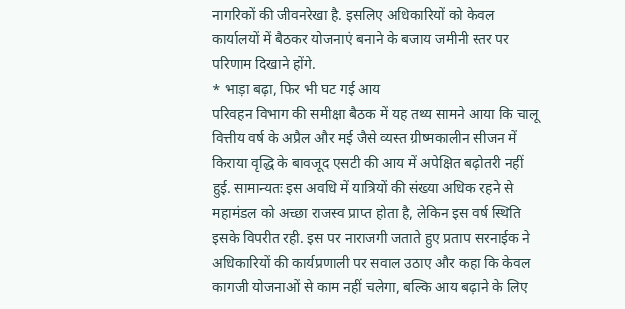नागरिकों की जीवनरेखा है. इसलिए अधिकारियों को केवल कार्यालयों में बैठकर योजनाएं बनाने के बजाय जमीनी स्तर पर परिणाम दिखाने होंगे.
* भाड़ा बढ़ा, फिर भी घट गई आय
परिवहन विभाग की समीक्षा बैठक में यह तथ्य सामने आया कि चालू वित्तीय वर्ष के अप्रैल और मई जैसे व्यस्त ग्रीष्मकालीन सीजन में किराया वृद्धि के बावजूद एसटी की आय में अपेक्षित बढ़ोतरी नहीं हुई. सामान्यतः इस अवधि में यात्रियों की संख्या अधिक रहने से महामंडल को अच्छा राजस्व प्राप्त होता है, लेकिन इस वर्ष स्थिति इसके विपरीत रही. इस पर नाराजगी जताते हुए प्रताप सरनाईक ने अधिकारियों की कार्यप्रणाली पर सवाल उठाए और कहा कि केवल कागजी योजनाओं से काम नहीं चलेगा, बल्कि आय बढ़ाने के लिए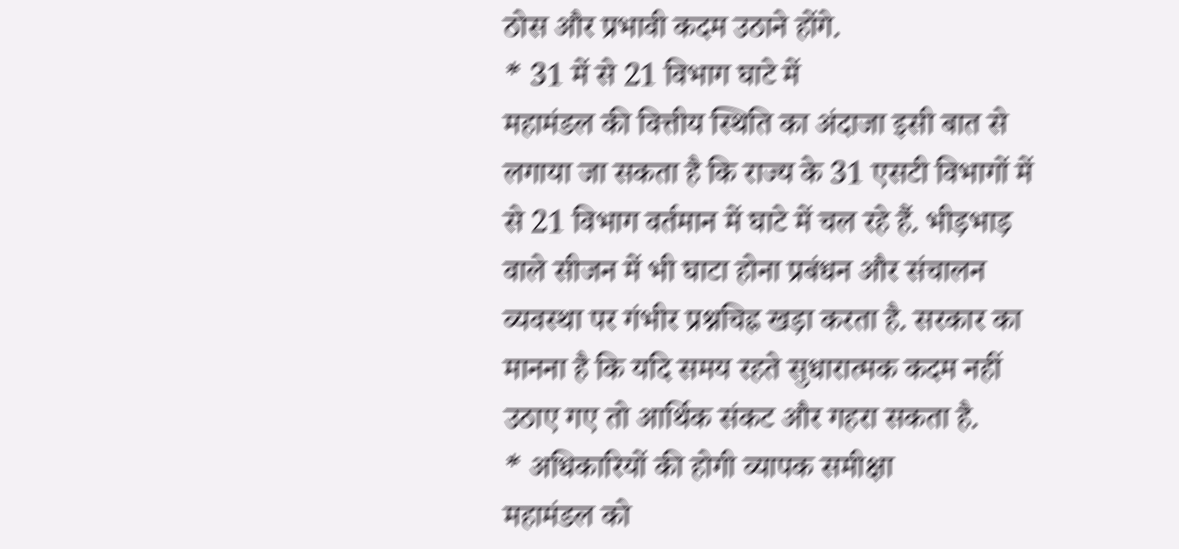ठोस और प्रभावी कदम उठाने होंगे.
* 31 में से 21 विभाग घाटे में
महामंडल की वित्तीय स्थिति का अंदाजा इसी बात से लगाया जा सकता है कि राज्य के 31 एसटी विभागों में से 21 विभाग वर्तमान में घाटे में चल रहे हैं. भीड़भाड़ वाले सीजन में भी घाटा होना प्रबंधन और संचालन व्यवस्था पर गंभीर प्रश्नचिह्न खड़ा करता है. सरकार का मानना है कि यदि समय रहते सुधारात्मक कदम नहीं उठाए गए तो आर्थिक संकट और गहरा सकता है.
* अधिकारियों की होगी व्यापक समीक्षा
महामंडल को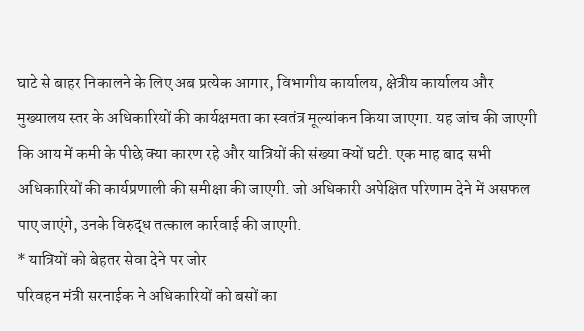घाटे से बाहर निकालने के लिए अब प्रत्येक आगार, विभागीय कार्यालय, क्षेत्रीय कार्यालय और मुख्यालय स्तर के अधिकारियों की कार्यक्षमता का स्वतंत्र मूल्यांकन किया जाएगा. यह जांच की जाएगी कि आय में कमी के पीछे क्या कारण रहे और यात्रियों की संख्या क्यों घटी. एक माह बाद सभी अधिकारियों की कार्यप्रणाली की समीक्षा की जाएगी. जो अधिकारी अपेक्षित परिणाम देने में असफल पाए जाएंगे, उनके विरुद्ध तत्काल कार्रवाई की जाएगी.
* यात्रियों को बेहतर सेवा देने पर जोर
परिवहन मंत्री सरनाईक ने अधिकारियों को बसों का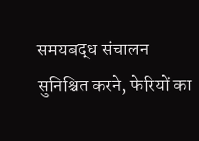समयबद्ध संचालन सुनिश्चित करने, फेरियों का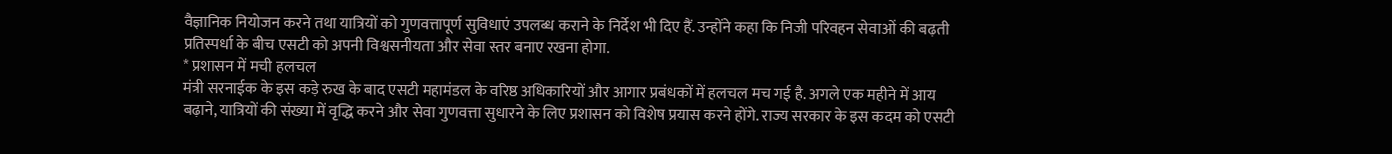वैज्ञानिक नियोजन करने तथा यात्रियों को गुणवत्तापूर्ण सुविधाएं उपलब्ध कराने के निर्देश भी दिए हैं. उन्होंने कहा कि निजी परिवहन सेवाओं की बढ़ती प्रतिस्पर्धा के बीच एसटी को अपनी विश्वसनीयता और सेवा स्तर बनाए रखना होगा.
* प्रशासन में मची हलचल
मंत्री सरनाईक के इस कड़े रुख के बाद एसटी महामंडल के वरिष्ठ अधिकारियों और आगार प्रबंधकों में हलचल मच गई है. अगले एक महीने में आय बढ़ाने, यात्रियों की संख्या में वृद्धि करने और सेवा गुणवत्ता सुधारने के लिए प्रशासन को विशेष प्रयास करने होंगे. राज्य सरकार के इस कदम को एसटी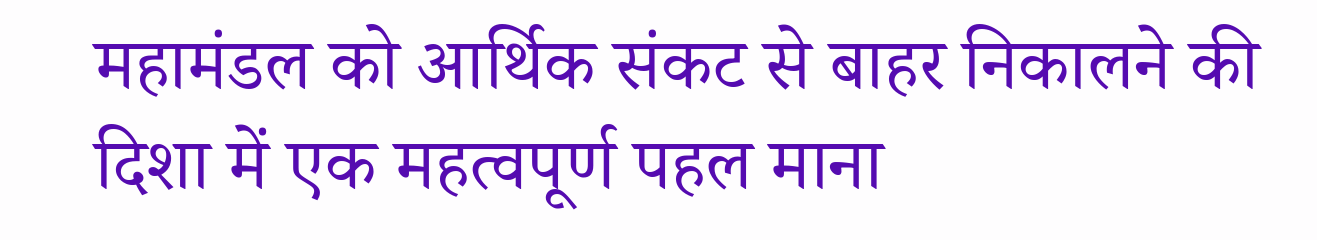महामंडल को आर्थिक संकट से बाहर निकालने की दिशा में एक महत्वपूर्ण पहल माना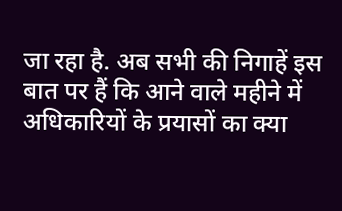जा रहा है. अब सभी की निगाहें इस बात पर हैं कि आने वाले महीने में अधिकारियों के प्रयासों का क्या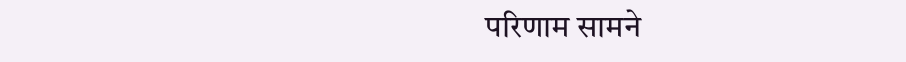परिणाम सामने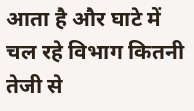आता है और घाटे में चल रहे विभाग कितनी तेजी से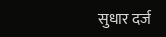सुधार दर्ज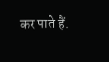कर पाते हैं.